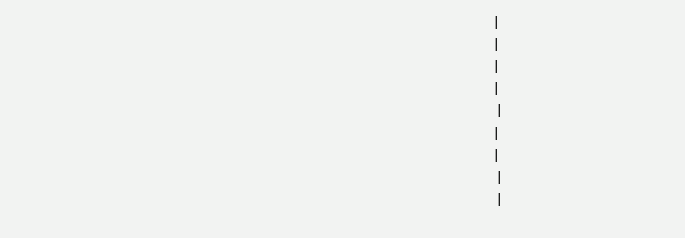|
|
|
|
 |
|
|
 |
 |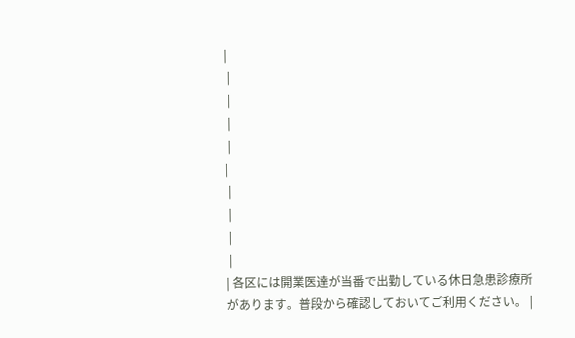|
 |
 |
 |
 |
|
 |
 |
 |
 |
| 各区には開業医達が当番で出勤している休日急患診療所があります。普段から確認しておいてご利用ください。 |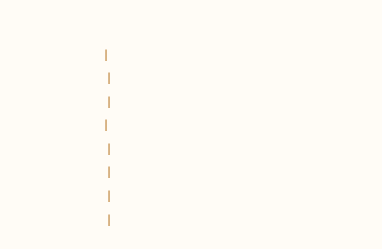|
 |
 |
|
 |
 |
 |
 |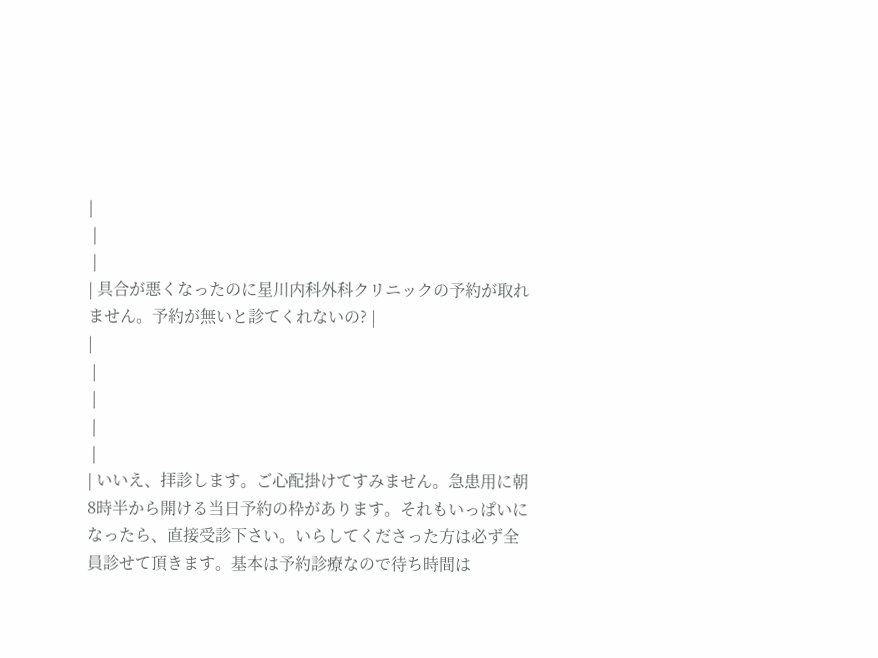|
 |
 |
| 具合が悪くなったのに星川内科外科クリニックの予約が取れません。予約が無いと診てくれないの? |
|
 |
 |
 |
 |
| いいえ、拝診します。ご心配掛けてすみません。急患用に朝8時半から開ける当日予約の枠があります。それもいっぱいになったら、直接受診下さい。いらしてくださった方は必ず全員診せて頂きます。基本は予約診療なので待ち時間は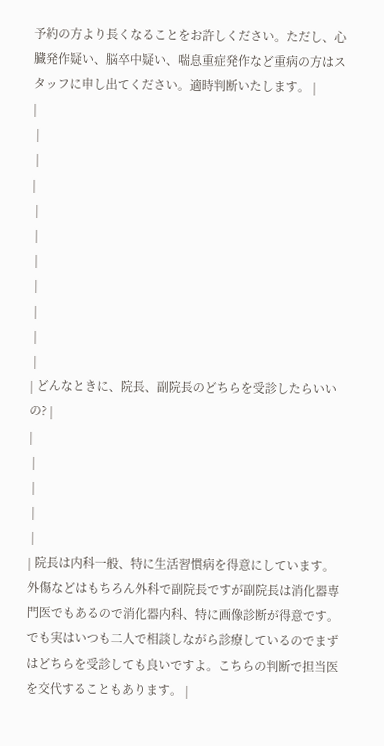予約の方より長くなることをお許しください。ただし、心臓発作疑い、脳卒中疑い、喘息重症発作など重病の方はスタッフに申し出てください。適時判断いたします。 |
|
 |
 |
|
 |
 |
 |
 |
 |
 |
 |
| どんなときに、院長、副院長のどちらを受診したらいいの? |
|
 |
 |
 |
 |
| 院長は内科一般、特に生活習慣病を得意にしています。外傷などはもちろん外科で副院長ですが副院長は消化器専門医でもあるので消化器内科、特に画像診断が得意です。でも実はいつも二人で相談しながら診療しているのでまずはどちらを受診しても良いですよ。こちらの判断で担当医を交代することもあります。 |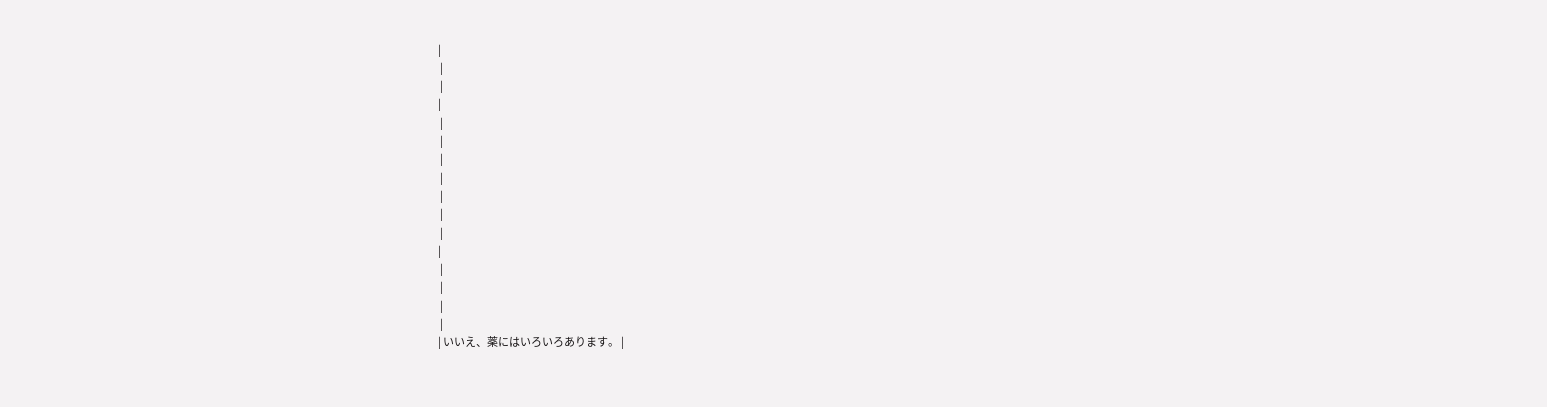|
 |
 |
|
 |
 |
 |
 |
 |
 |
 |
|
 |
 |
 |
 |
| いいえ、薬にはいろいろあります。 |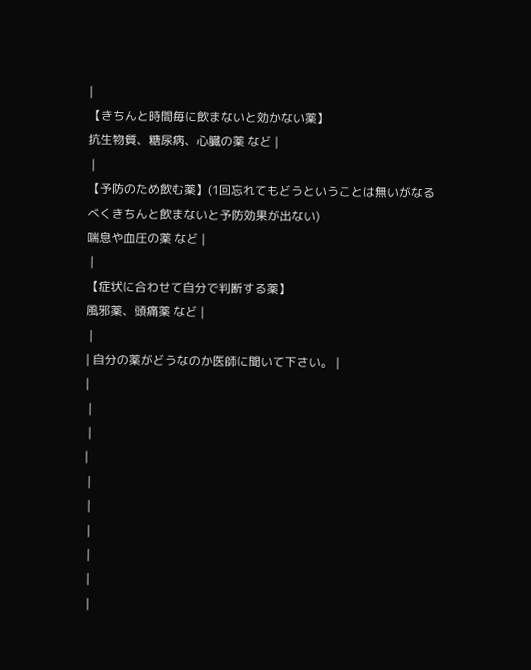|
【きちんと時間毎に飲まないと効かない薬】
抗生物質、糖尿病、心臓の薬 など |
 |
【予防のため飲む薬】(1回忘れてもどうということは無いがなるべくきちんと飲まないと予防効果が出ない)
喘息や血圧の薬 など |
 |
【症状に合わせて自分で判断する薬】
風邪薬、頭痛薬 など |
 |
| 自分の薬がどうなのか医師に聞いて下さい。 |
|
 |
 |
|
 |
 |
 |
 |
 |
 |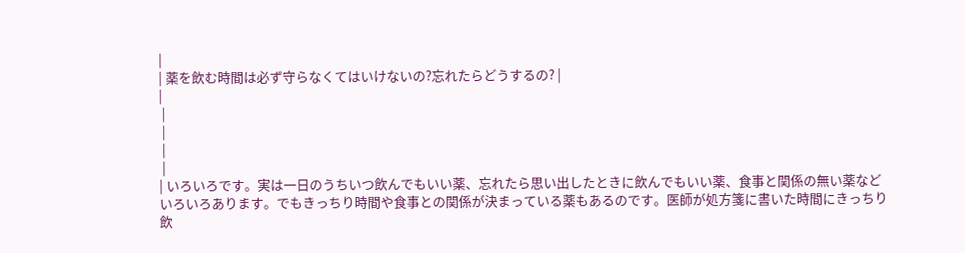|
| 薬を飲む時間は必ず守らなくてはいけないの?忘れたらどうするの? |
|
 |
 |
 |
 |
| いろいろです。実は一日のうちいつ飲んでもいい薬、忘れたら思い出したときに飲んでもいい薬、食事と関係の無い薬などいろいろあります。でもきっちり時間や食事との関係が決まっている薬もあるのです。医師が処方箋に書いた時間にきっちり飲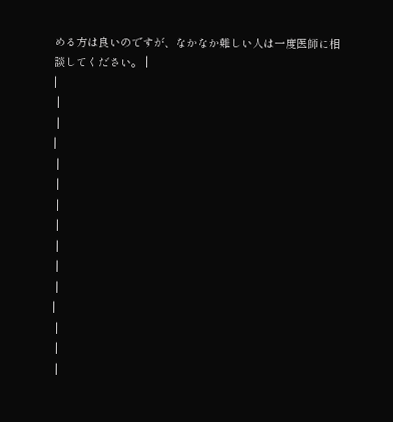める方は良いのですが、なかなか難しい人は一度医師に相談してください。 |
|
 |
 |
|
 |
 |
 |
 |
 |
 |
 |
|
 |
 |
 |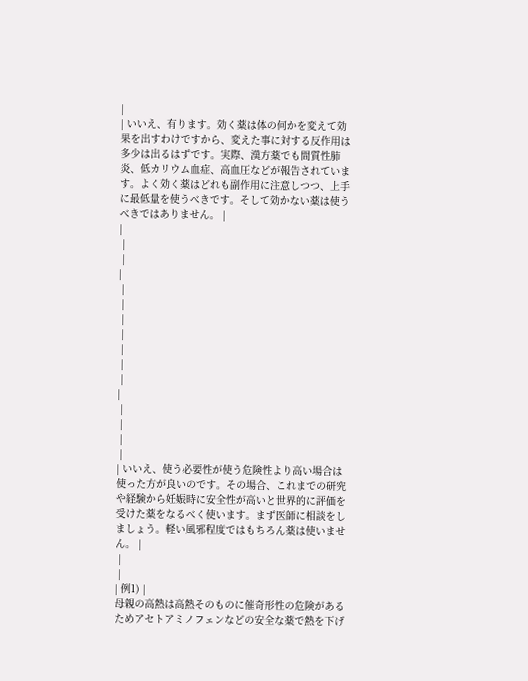|
| いいえ、有ります。効く薬は体の何かを変えて効果を出すわけですから、変えた事に対する反作用は多少は出るはずです。実際、漢方薬でも間質性肺炎、低カリウム血症、高血圧などが報告されています。よく効く薬はどれも副作用に注意しつつ、上手に最低量を使うべきです。そして効かない薬は使うべきではありません。 |
|
 |
 |
|
 |
 |
 |
 |
 |
 |
 |
|
 |
 |
 |
 |
| いいえ、使う必要性が使う危険性より高い場合は使った方が良いのです。その場合、これまでの研究や経験から妊娠時に安全性が高いと世界的に評価を受けた薬をなるべく使います。まず医師に相談をしましょう。軽い風邪程度ではもちろん薬は使いません。 |
 |
 |
| 例1) |
母親の高熱は高熱そのものに催奇形性の危険があるためアセトアミノフェンなどの安全な薬で熱を下げ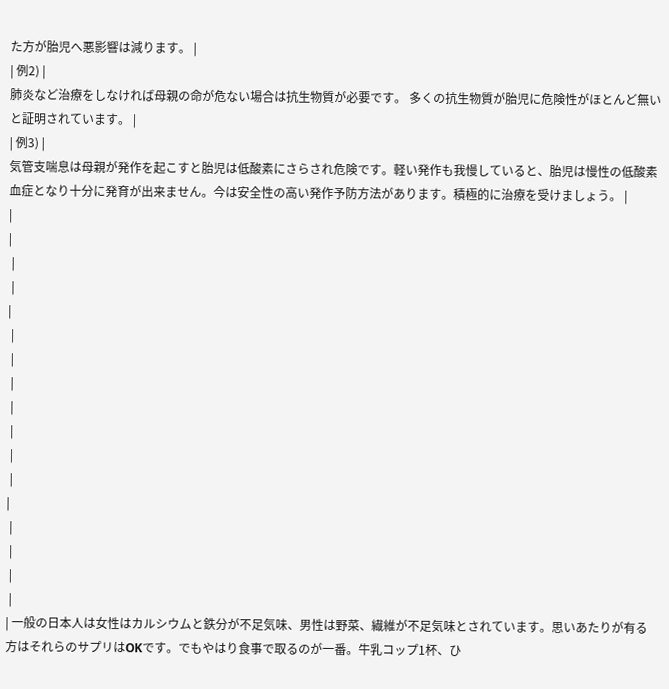た方が胎児へ悪影響は減ります。 |
| 例2) |
肺炎など治療をしなければ母親の命が危ない場合は抗生物質が必要です。 多くの抗生物質が胎児に危険性がほとんど無いと証明されています。 |
| 例3) |
気管支喘息は母親が発作を起こすと胎児は低酸素にさらされ危険です。軽い発作も我慢していると、胎児は慢性の低酸素血症となり十分に発育が出来ません。今は安全性の高い発作予防方法があります。積極的に治療を受けましょう。 |
|
|
 |
 |
|
 |
 |
 |
 |
 |
 |
 |
|
 |
 |
 |
 |
| 一般の日本人は女性はカルシウムと鉄分が不足気味、男性は野菜、繊維が不足気味とされています。思いあたりが有る方はそれらのサプリはOKです。でもやはり食事で取るのが一番。牛乳コップ1杯、ひ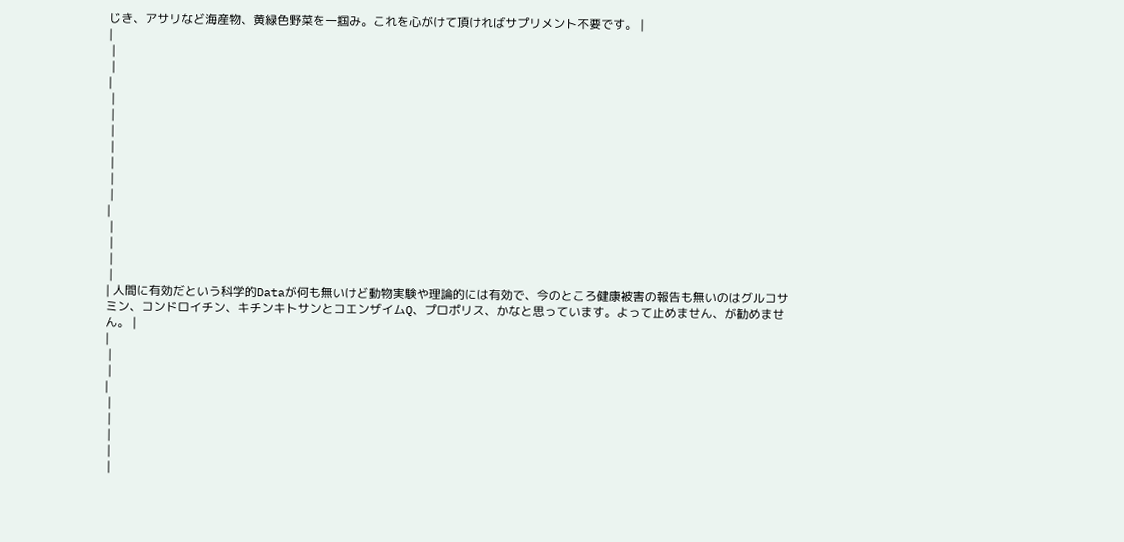じき、アサリなど海産物、黄緑色野菜を一掴み。これを心がけて頂ければサプリメント不要です。 |
|
 |
 |
|
 |
 |
 |
 |
 |
 |
 |
|
 |
 |
 |
 |
| 人間に有効だという科学的Dataが何も無いけど動物実験や理論的には有効で、今のところ健康被害の報告も無いのはグルコサミン、コンドロイチン、キチンキトサンとコエンザイムQ、プロポリス、かなと思っています。よって止めません、が勧めません。 |
|
 |
 |
|
 |
 |
 |
 |
 |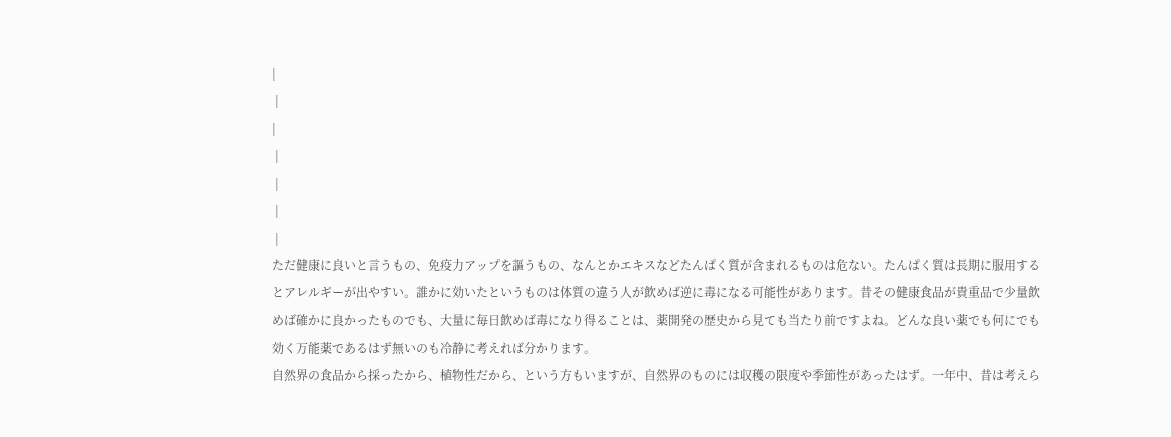|
 |
|
 |
 |
 |
 |
ただ健康に良いと言うもの、免疫力アップを謳うもの、なんとかエキスなどたんぱく質が含まれるものは危ない。たんぱく質は長期に服用するとアレルギーが出やすい。誰かに効いたというものは体質の違う人が飲めば逆に毒になる可能性があります。昔その健康食品が貴重品で少量飲めば確かに良かったものでも、大量に毎日飲めば毒になり得ることは、薬開発の歴史から見ても当たり前ですよね。どんな良い薬でも何にでも効く万能薬であるはず無いのも冷静に考えれば分かります。
自然界の食品から採ったから、植物性だから、という方もいますが、自然界のものには収穫の限度や季節性があったはず。一年中、昔は考えら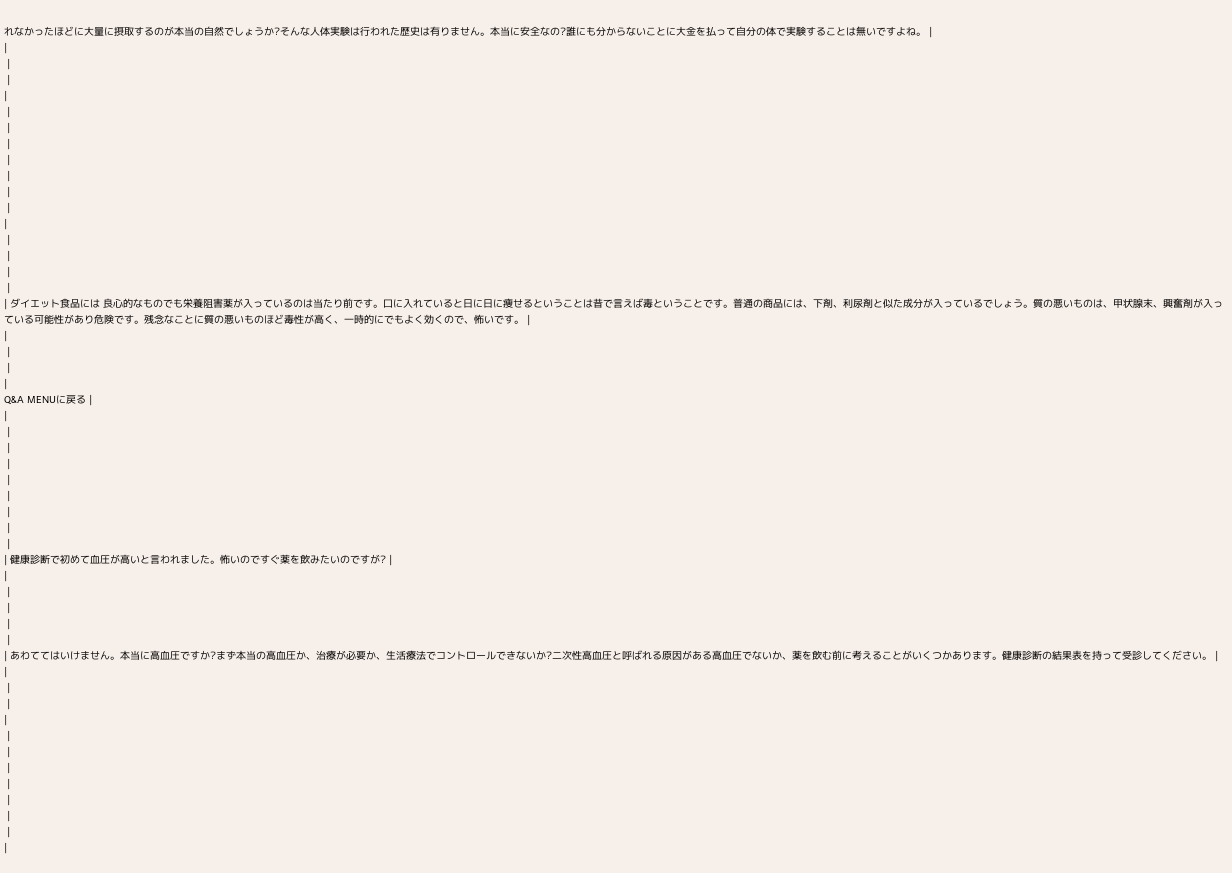れなかったほどに大量に摂取するのが本当の自然でしょうか?そんな人体実験は行われた歴史は有りません。本当に安全なの?誰にも分からないことに大金を払って自分の体で実験することは無いですよね。 |
|
 |
 |
|
 |
 |
 |
 |
 |
 |
 |
|
 |
 |
 |
 |
| ダイエット食品には 良心的なものでも栄養阻害薬が入っているのは当たり前です。口に入れていると日に日に痩せるということは昔で言えば毒ということです。普通の商品には、下剤、利尿剤と似た成分が入っているでしょう。質の悪いものは、甲状腺末、興奮剤が入っている可能性があり危険です。残念なことに質の悪いものほど毒性が高く、一時的にでもよく効くので、怖いです。 |
|
 |
 |
|
Q&A MENUに戻る |
|
 |
 |
 |
 |
 |
 |
 |
 |
| 健康診断で初めて血圧が高いと言われました。怖いのですぐ薬を飲みたいのですが? |
|
 |
 |
 |
 |
| あわててはいけません。本当に高血圧ですか?まず本当の高血圧か、治療が必要か、生活療法でコントロールできないか?二次性高血圧と呼ばれる原因がある高血圧でないか、薬を飲む前に考えることがいくつかあります。健康診断の結果表を持って受診してください。 |
|
 |
 |
|
 |
 |
 |
 |
 |
 |
 |
|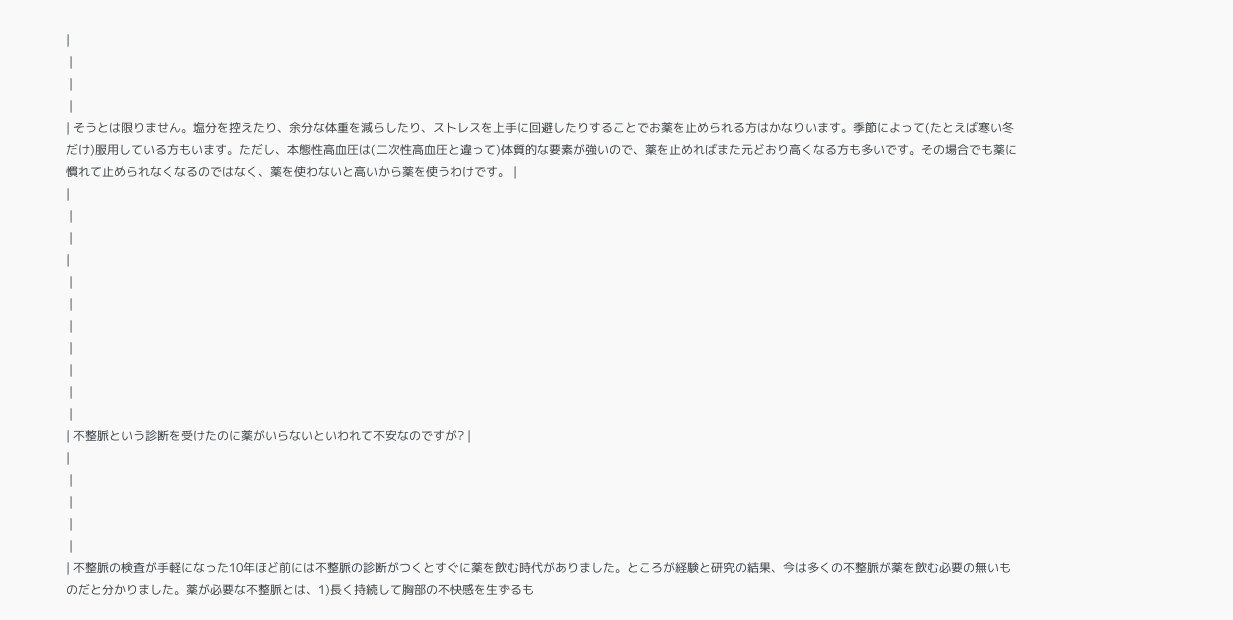|
 |
 |
 |
| そうとは限りません。塩分を控えたり、余分な体重を減らしたり、ストレスを上手に回避したりすることでお薬を止められる方はかなりいます。季節によって(たとえば寒い冬だけ)服用している方もいます。ただし、本態性高血圧は(二次性高血圧と違って)体質的な要素が強いので、薬を止めればまた元どおり高くなる方も多いです。その場合でも薬に慣れて止められなくなるのではなく、薬を使わないと高いから薬を使うわけです。 |
|
 |
 |
|
 |
 |
 |
 |
 |
 |
 |
| 不整脈という診断を受けたのに薬がいらないといわれて不安なのですが? |
|
 |
 |
 |
 |
| 不整脈の検査が手軽になった10年ほど前には不整脈の診断がつくとすぐに薬を飲む時代がありました。ところが経験と研究の結果、今は多くの不整脈が薬を飲む必要の無いものだと分かりました。薬が必要な不整脈とは、1)長く持続して胸部の不快感を生ずるも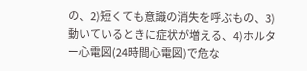の、2)短くても意識の消失を呼ぶもの、3)動いているときに症状が増える、4)ホルター心電図(24時間心電図)で危な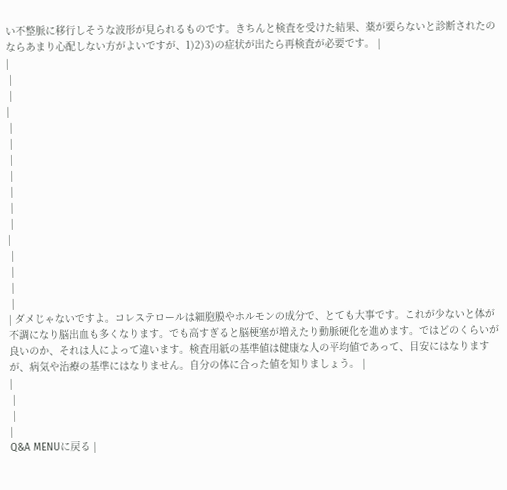い不整脈に移行しそうな波形が見られるものです。きちんと検査を受けた結果、薬が要らないと診断されたのならあまり心配しない方がよいですが、1)2)3)の症状が出たら再検査が必要です。 |
|
 |
 |
|
 |
 |
 |
 |
 |
 |
 |
|
 |
 |
 |
 |
| ダメじゃないですよ。コレステロールは細胞膜やホルモンの成分で、とても大事です。これが少ないと体が不調になり脳出血も多くなります。でも高すぎると脳梗塞が増えたり動脈硬化を進めます。ではどのくらいが良いのか、それは人によって違います。検査用紙の基準値は健康な人の平均値であって、目安にはなりますが、病気や治療の基準にはなりません。自分の体に合った値を知りましょう。 |
|
 |
 |
|
Q&A MENUに戻る |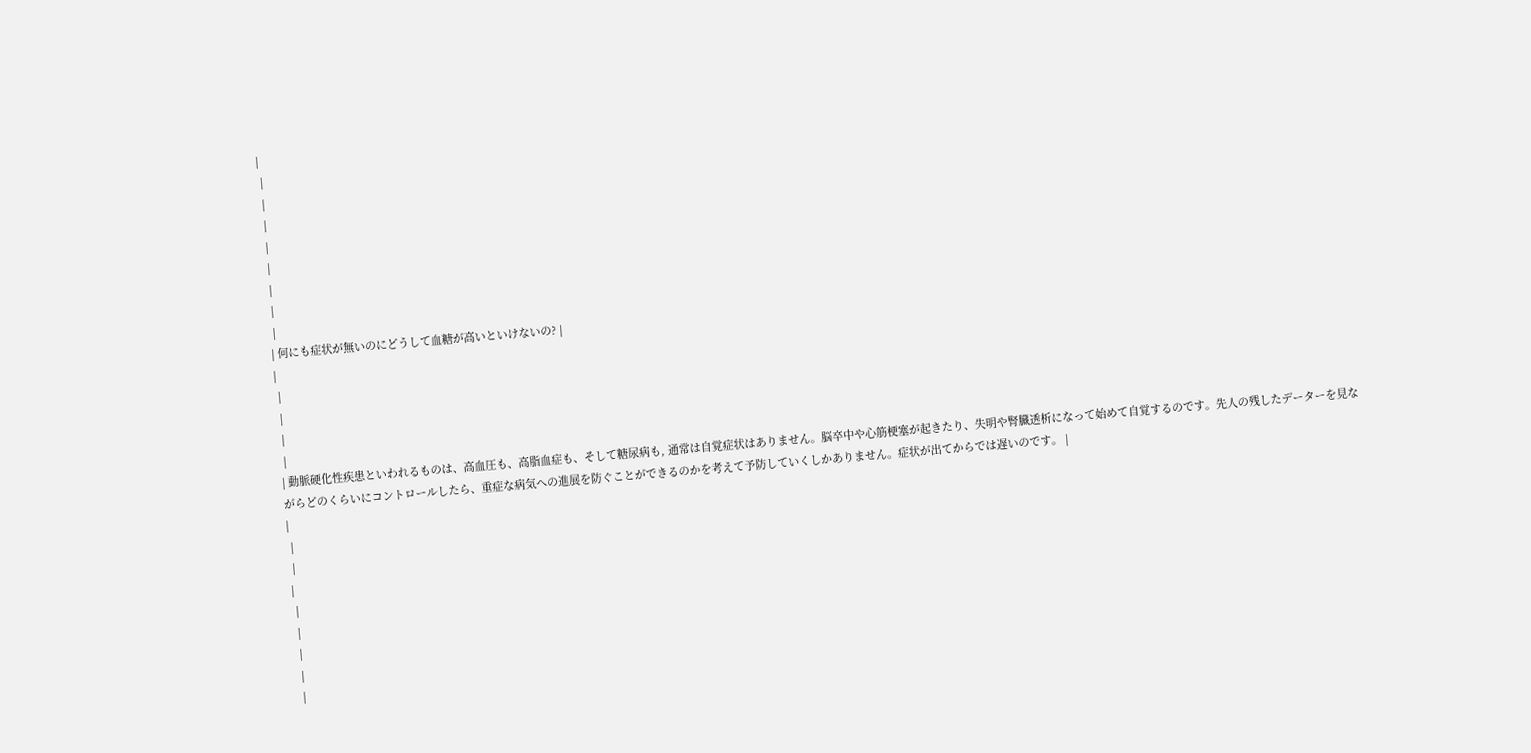|
 |
 |
 |
 |
 |
 |
 |
 |
| 何にも症状が無いのにどうして血糖が高いといけないの? |
|
 |
 |
 |
 |
| 動脈硬化性疾患といわれるものは、高血圧も、高脂血症も、そして糖尿病も, 通常は自覚症状はありません。脳卒中や心筋梗塞が起きたり、失明や腎臓透析になって始めて自覚するのです。先人の残したデーターを見ながらどのくらいにコントロールしたら、重症な病気への進展を防ぐことができるのかを考えて予防していくしかありません。症状が出てからでは遅いのです。 |
|
 |
 |
|
 |
 |
 |
 |
 |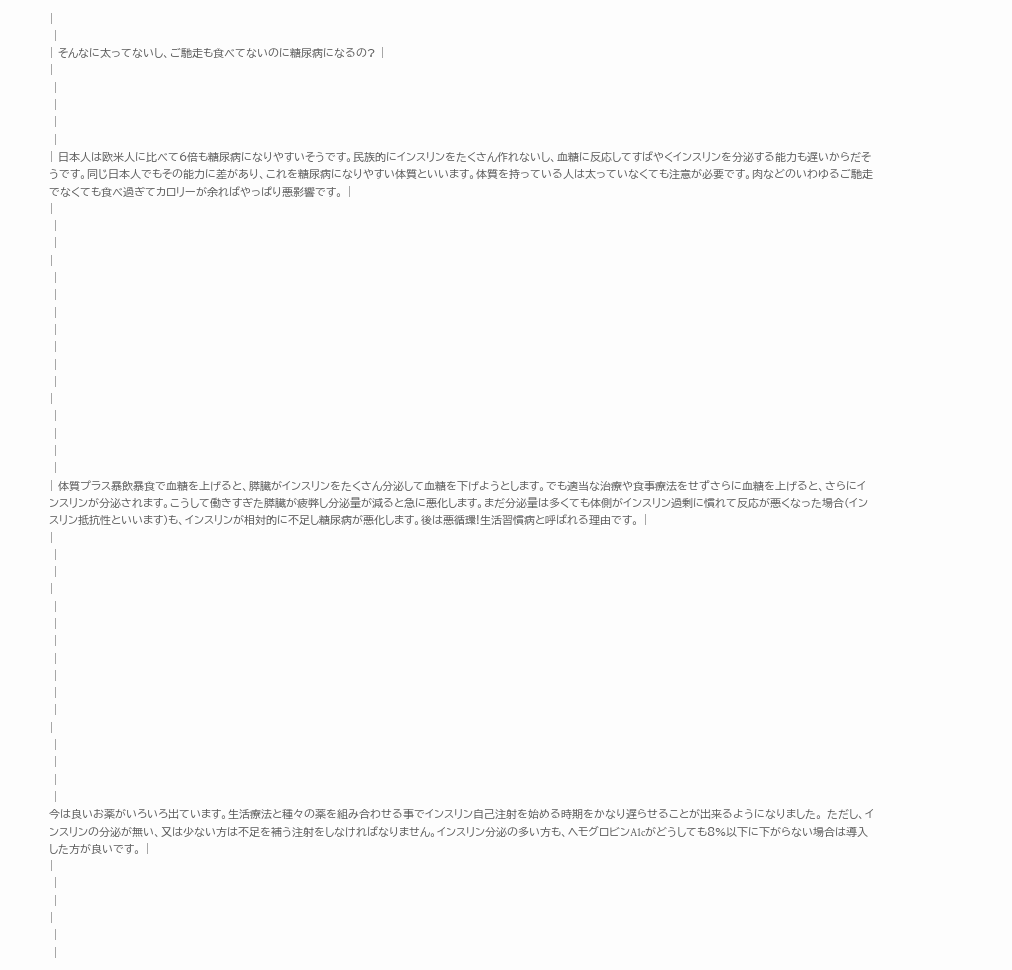|
 |
| そんなに太ってないし、ご馳走も食べてないのに糖尿病になるの? |
|
 |
 |
 |
 |
| 日本人は欧米人に比べて6倍も糖尿病になりやすいそうです。民族的にインスリンをたくさん作れないし、血糖に反応してすばやくインスリンを分泌する能力も遅いからだそうです。同じ日本人でもその能力に差があり、これを糖尿病になりやすい体質といいます。体質を持っている人は太っていなくても注意が必要です。肉などのいわゆるご馳走でなくても食べ過ぎてカロリーが余ればやっぱり悪影響です。 |
|
 |
 |
|
 |
 |
 |
 |
 |
 |
 |
|
 |
 |
 |
 |
| 体質プラス暴飲暴食で血糖を上げると、膵臓がインスリンをたくさん分泌して血糖を下げようとします。でも適当な治療や食事療法をせずさらに血糖を上げると、さらにインスリンが分泌されます。こうして働きすぎた膵臓が疲弊し分泌量が減ると急に悪化します。まだ分泌量は多くても体側がインスリン過剰に慣れて反応が悪くなった場合(インスリン抵抗性といいます)も、インスリンが相対的に不足し糖尿病が悪化します。後は悪循環!生活習慣病と呼ばれる理由です。 |
|
 |
 |
|
 |
 |
 |
 |
 |
 |
 |
|
 |
 |
 |
 |
今は良いお薬がいろいろ出ています。生活療法と種々の薬を組み合わせる事でインスリン自己注射を始める時期をかなり遅らせることが出来るようになりました。 ただし、インスリンの分泌が無い、又は少ない方は不足を補う注射をしなければなりません。インスリン分泌の多い方も、ヘモグロビンA1cがどうしても8%以下に下がらない場合は導入した方が良いです。 |
|
 |
 |
|
 |
 |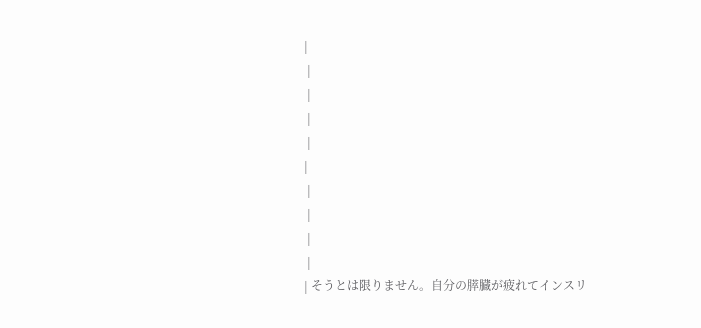|
 |
 |
 |
 |
|
 |
 |
 |
 |
| そうとは限りません。自分の膵臓が疲れてインスリ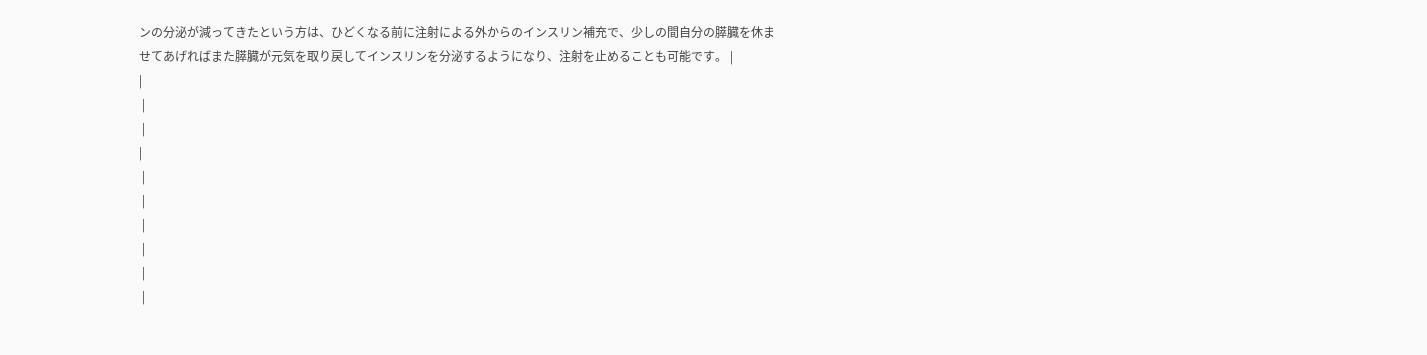ンの分泌が減ってきたという方は、ひどくなる前に注射による外からのインスリン補充で、少しの間自分の膵臓を休ませてあげればまた膵臓が元気を取り戻してインスリンを分泌するようになり、注射を止めることも可能です。 |
|
 |
 |
|
 |
 |
 |
 |
 |
 |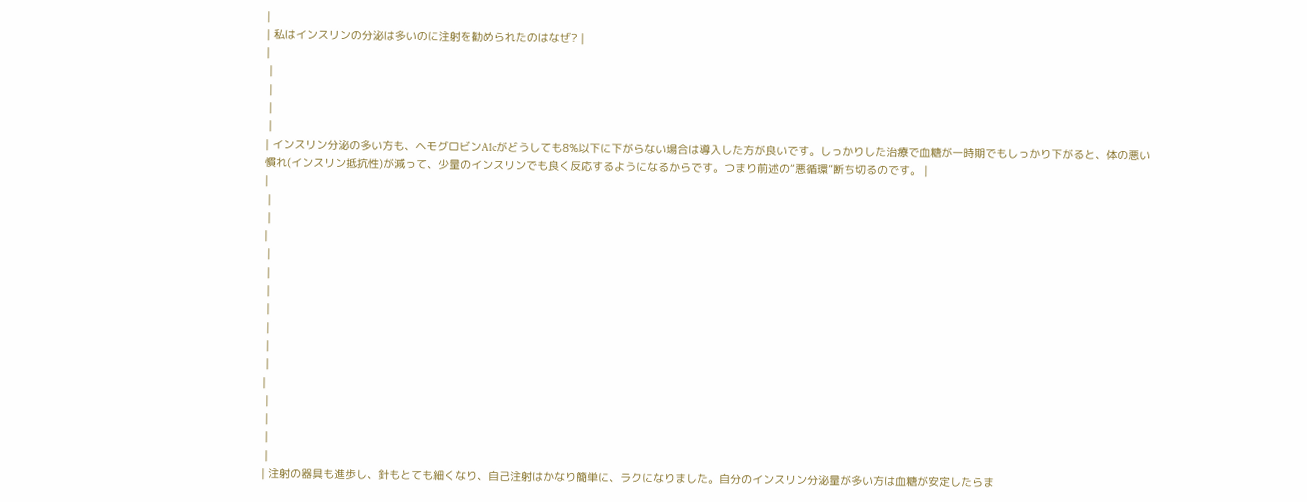|
| 私はインスリンの分泌は多いのに注射を勧められたのはなぜ? |
|
 |
 |
 |
 |
| インスリン分泌の多い方も、ヘモグロビンA1cがどうしても8%以下に下がらない場合は導入した方が良いです。しっかりした治療で血糖が一時期でもしっかり下がると、体の悪い慣れ(インスリン抵抗性)が減って、少量のインスリンでも良く反応するようになるからです。つまり前述の“悪循環”断ち切るのです。 |
|
 |
 |
|
 |
 |
 |
 |
 |
 |
 |
|
 |
 |
 |
 |
| 注射の器具も進歩し、針もとても細くなり、自己注射はかなり簡単に、ラクになりました。自分のインスリン分泌量が多い方は血糖が安定したらま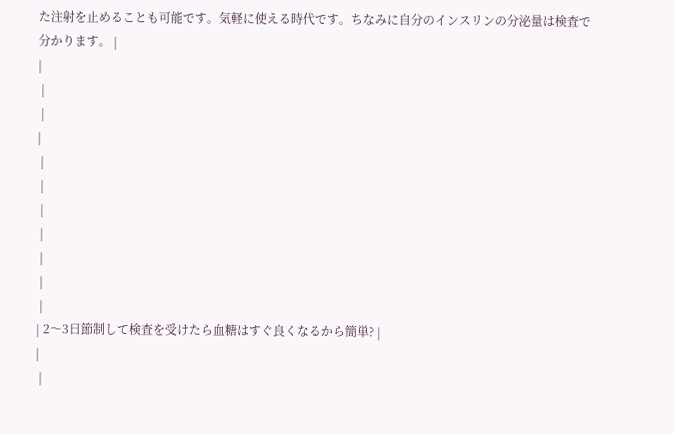た注射を止めることも可能です。気軽に使える時代です。ちなみに自分のインスリンの分泌量は検査で分かります。 |
|
 |
 |
|
 |
 |
 |
 |
 |
 |
 |
| 2〜3日節制して検査を受けたら血糖はすぐ良くなるから簡単? |
|
 |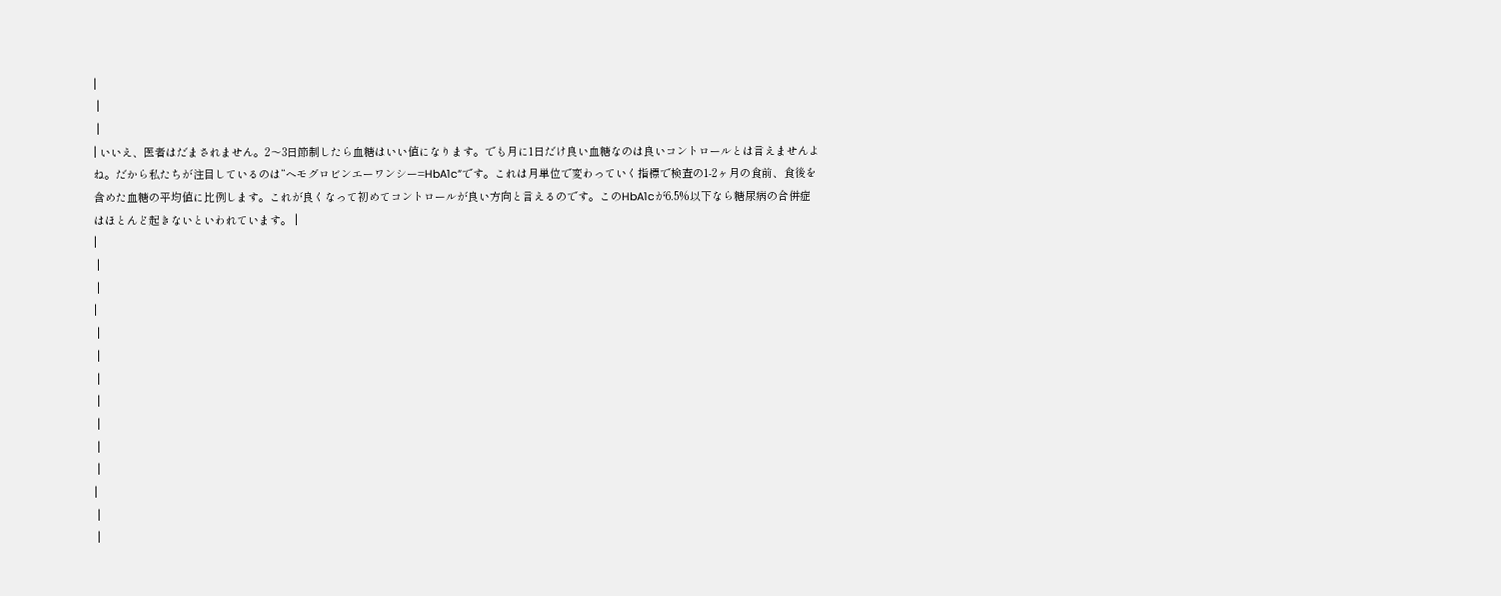|
 |
 |
| いいえ、医者はだまされません。2〜3日節制したら血糖はいい値になります。でも月に1日だけ良い血糖なのは良いコントロールとは言えませんよね。だから私たちが注目しているのは“ヘモグロビンエーワンシー=HbA1c”です。これは月単位で変わっていく指標で検査の1-2ヶ月の食前、食後を含めた血糖の平均値に比例します。これが良くなって初めてコントロールが良い方向と言えるのです。このHbA1cが6.5%以下なら糖尿病の合併症はほとんど起きないといわれています。 |
|
 |
 |
|
 |
 |
 |
 |
 |
 |
 |
|
 |
 |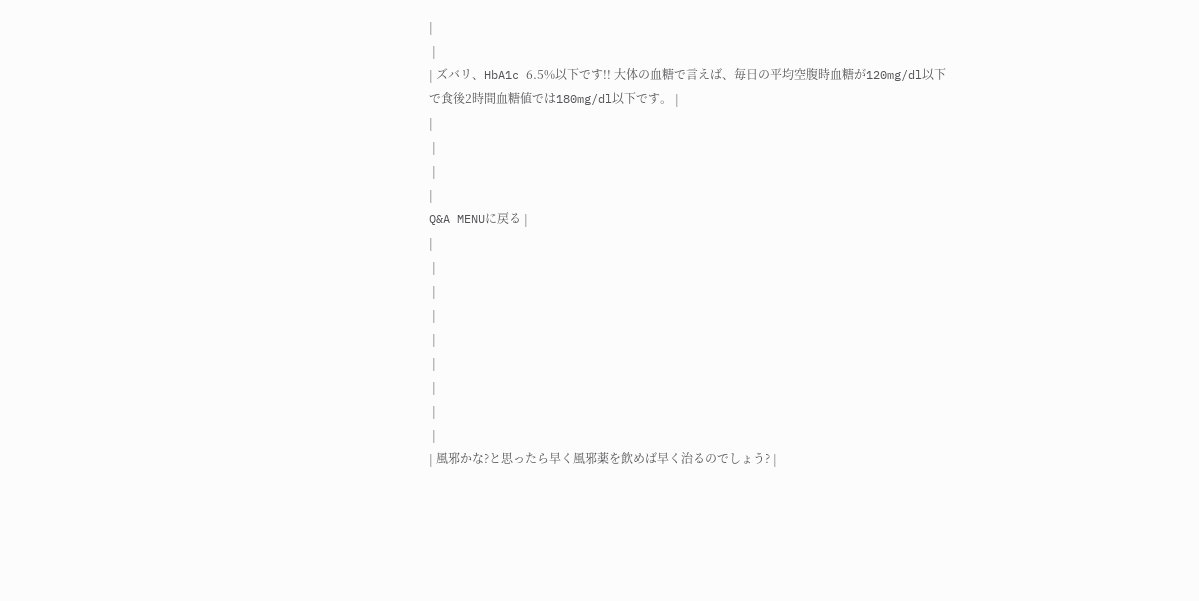|
 |
| ズバリ、HbA1c 6.5%以下です!! 大体の血糖で言えば、毎日の平均空腹時血糖が120mg/dl以下で食後2時間血糖値では180mg/dl以下です。 |
|
 |
 |
|
Q&A MENUに戻る |
|
 |
 |
 |
 |
 |
 |
 |
 |
| 風邪かな?と思ったら早く風邪薬を飲めば早く治るのでしょう? |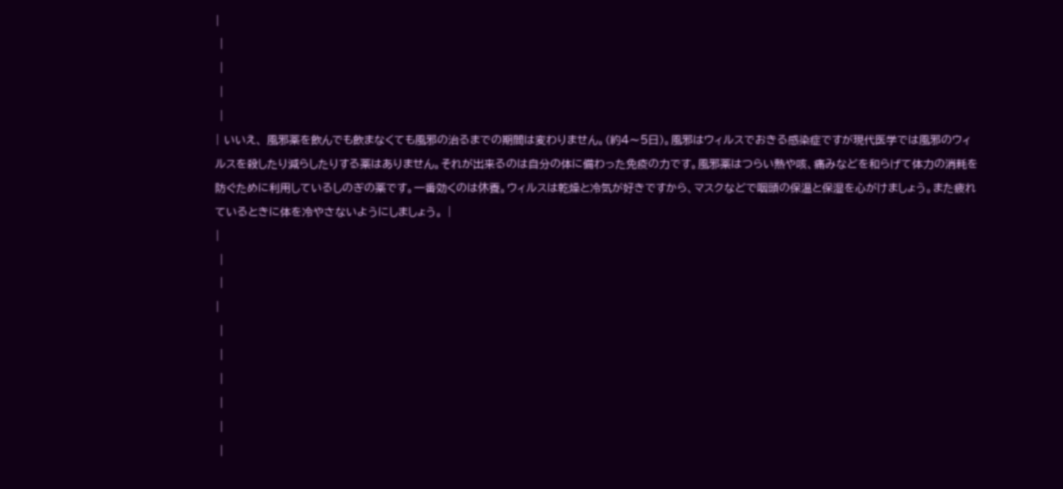|
 |
 |
 |
 |
| いいえ、 風邪薬を飲んでも飲まなくても風邪の治るまでの期間は変わりません。(約4〜5日)。風邪はウィルスでおきる感染症ですが現代医学では風邪のウィルスを殺したり減らしたりする薬はありません。それが出来るのは自分の体に備わった免疫の力です。風邪薬はつらい熱や咳、痛みなどを和らげて体力の消耗を防ぐために利用しているしのぎの薬です。一番効くのは休養。ウィルスは乾燥と冷気が好きですから、マスクなどで咽頭の保温と保湿を心がけましょう。また疲れているときに体を冷やさないようにしましょう。 |
|
 |
 |
|
 |
 |
 |
 |
 |
 |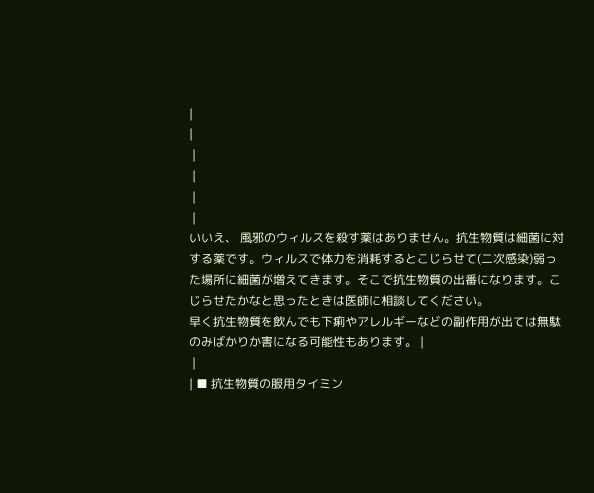|
|
 |
 |
 |
 |
いいえ、 風邪のウィルスを殺す薬はありません。抗生物質は細菌に対する薬です。ウィルスで体力を消耗するとこじらせて(二次感染)弱った場所に細菌が増えてきます。そこで抗生物質の出番になります。こじらせたかなと思ったときは医師に相談してください。
早く抗生物質を飲んでも下痢やアレルギーなどの副作用が出ては無駄のみばかりか害になる可能性もあります。 |
 |
| ■ 抗生物質の服用タイミン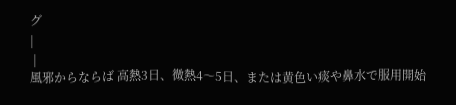グ
|
 |
風邪からならば 高熱3日、微熱4〜5日、または黄色い痰や鼻水で服用開始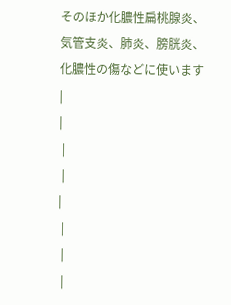そのほか化膿性扁桃腺炎、気管支炎、肺炎、膀胱炎、化膿性の傷などに使います
|
|
 |
 |
|
 |
 |
 |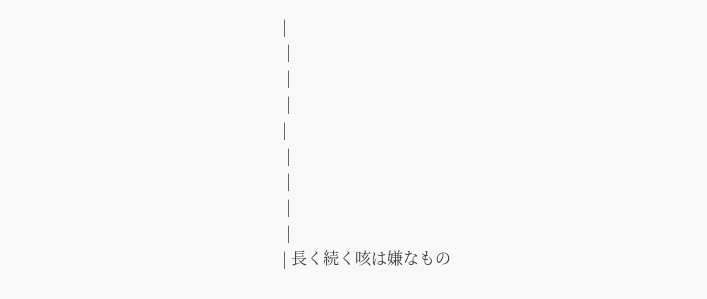|
 |
 |
 |
|
 |
 |
 |
 |
| 長く続く咳は嫌なもの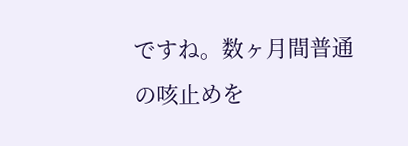ですね。数ヶ月間普通の咳止めを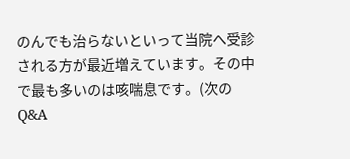のんでも治らないといって当院へ受診される方が最近増えています。その中で最も多いのは咳喘息です。(次のQ&A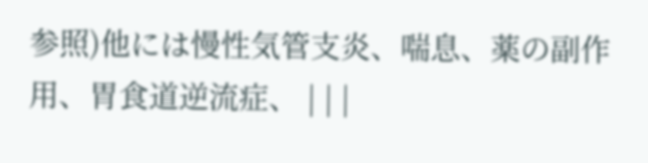参照)他には慢性気管支炎、喘息、薬の副作用、胃食道逆流症、 | | |